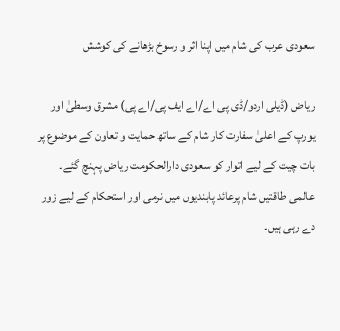سعودی عرب کی شام میں اپنا اثر و رسوخ بڑھانے کی کوشش

ریاض (ڈیلی اردو/ڈی پی اے/اے ایف پی/اے پی) مشرق وسطیٰ اور یورپ کے اعلیٰ سفارت کار شام کے ساتھ حمایت و تعاون کے موضوع پر بات چیت کے لیے اتوار کو سعودی دارالحکومت ریاض پہنچ گئے۔ عالمی طاقتیں شام پرعائد پابندیوں میں نرمی اور استحکام کے لیے زور دے رہی ہیں۔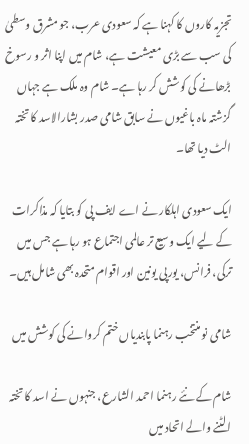تجزیہ کاروں کا کہنا ہے کہ سعودی عرب، جو مشرق وسطیٰ کی سب سے بڑی معیشت ہے، شام میں اپنا اثر و رسوخ بڑھانے کی کوشش کر رہا ہے۔ شام وہ ملک ہے جہاں گزشتہ ماہ باغیوں نے سابق شامی صدر بشارالاسد کا تختہ الٹ دیا تھا۔

ایک سعودی اہلکار نے اے ایف پی کو بتایا کہ مذاکرات کے لیے ایک وسیع تر عالمی اجتماع ہو رہا ہے جس میں ترکی، فرانس، یورپی یونین اور اقوام متحدہ بھی شامل ہیں۔

شامی نو منتخب رہنما پابندیاں ختم کروانے کی کوشش میں

شام کے نئے رہنما احمد الشارع، جنہوں نے اسد کا تختہ الٹنے والے اتحاد میں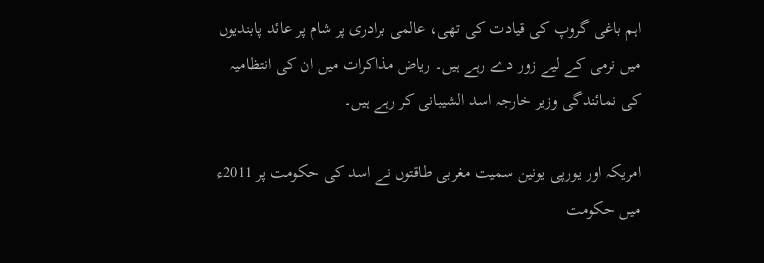اہم باغی گروپ کی قیادت کی تھی، عالمی برادری پر شام پر عائد پابندیوں میں نرمی کے لیے زور دے رہے ہیں۔ ریاض مذاکرات میں ان کی انتظامیہ کی نمائندگی وزیر خارجہ اسد الشیبانی کر رہے ہیں۔

امریکہ اور یورپی یونین سمیت مغربی طاقتوں نے اسد کی حکومت پر 2011ء میں حکومت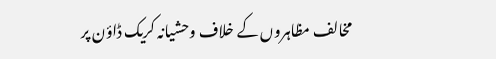مخالف مظاہروں کے خلاف وحشیانہ کریک ڈاؤن پر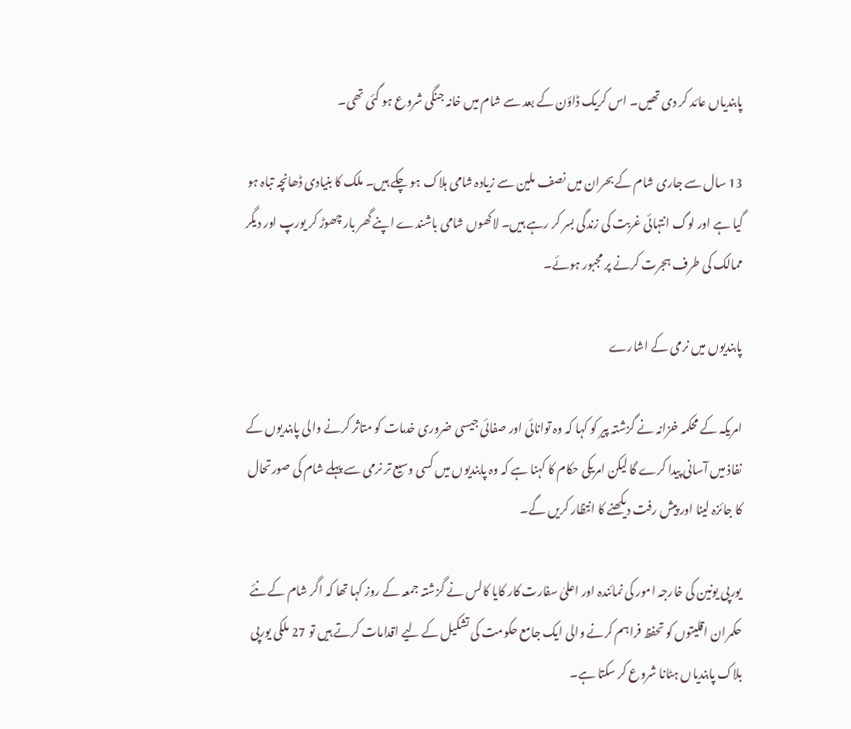پابندیاں عائد کر دی تھیں۔ اس کریک ڈاؤن کے بعد سے شام میں خانہ جنگی شروع ہو گئی تھی۔

13 سال سے جاری شام کے بحران میں نصف ملین سے زیادہ شامی ہلاک ہو چکے ہیں۔ ملک کا بنیادی ڈھانچہ تباہ ہو گیا ہے اور لوگ انتہائی غربت کی زندگی بسر کر رہے ہیں۔ لاکھوں شامی باشندے اپنے گھر بار چھوڑ کر یورپ اور دیگر ممالک کی طرف ہجرت کرنے پر مجبور ہوئے۔

پابندیوں میں نرمی کے اشارے

امریکہ کے محکمہ خزانہ نے گزشتہ پیر کو کہا کہ وہ توانائی اور صفائی جیسی ضروری خدمات کو متاثر کرنے والی پابندیوں کے نفاذ میں آسانی پیدا کرے گا لیکن امریکی حکام کا کہنا ہے کہ وہ پابندیوں میں کسی وسیع تر نرمی سے پہلے شام کی صورتحال کا جائزہ لینا اور پیش رفت دیکھنے کا انتظار کریں گے۔

یورپی یونین کی خارجہ امور کی نمائندہ اور اعلیٰ سفارت کار کایا کالس نے گزشتہ جمعہ کے روز کہا تھا کہ اگر شام کے نئے حکمران اقلیتوں کو تحفظ فراہم کرنے والی ایک جامع حکومت کی تشکیل کے لیے اقدامات کرتے ہیں تو 27 ملکی یورپی بلاک پابندیاں ہٹانا شروع کر سکتا ہے۔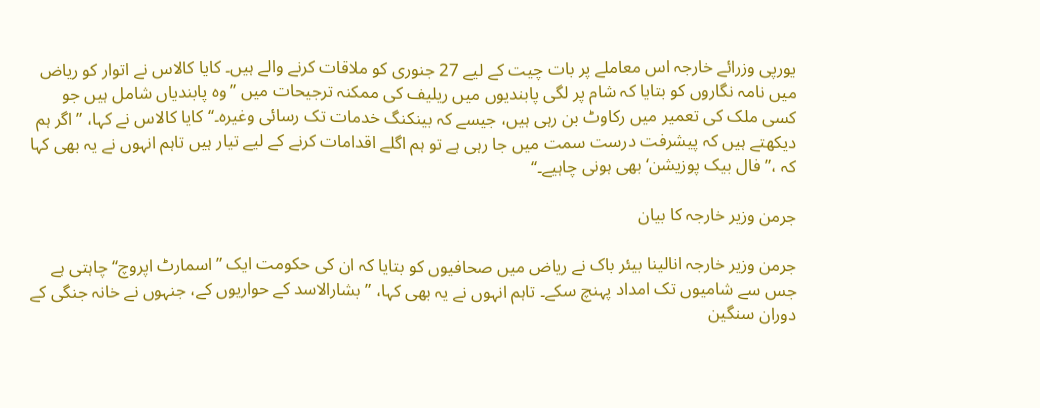یورپی وزرائے خارجہ اس معاملے پر بات چیت کے لیے 27 جنوری کو ملاقات کرنے والے ہیں۔ کایا کالاس نے اتوار کو ریاض میں نامہ نگاروں کو بتایا کہ شام پر لگی پابندیوں میں ریلیف کی ممکنہ ترجیحات میں ”وہ پابندیاں شامل ہیں جو کسی ملک کی تعمیر میں رکاوٹ بن رہی ہیں، جیسے کہ بینکنگ خدمات تک رسائی وغیرہ۔‘‘ کایا کالاس نے کہا، ”اگر ہم دیکھتے ہیں کہ پیشرفت درست سمت میں جا رہی ہے تو ہم اگلے اقدامات کرنے کے لیے تیار ہیں تاہم انہوں نے یہ بھی کہا کہ ،” فال بیک پوزیشن‘ بھی ہونی چاہیے۔‘‘

جرمن وزیر خارجہ کا بیان

جرمن وزیر خارجہ انالینا بیئر باک نے ریاض میں صحافیوں کو بتایا کہ ان کی حکومت ایک ”اسمارٹ اپروچ‘‘ چاہتی ہے جس سے شامیوں تک امداد پہنچ سکے۔ تاہم انہوں نے یہ بھی کہا، ”بشارالاسد کے حواریوں کے، جنہوں نے خانہ جنگی کے دوران سنگین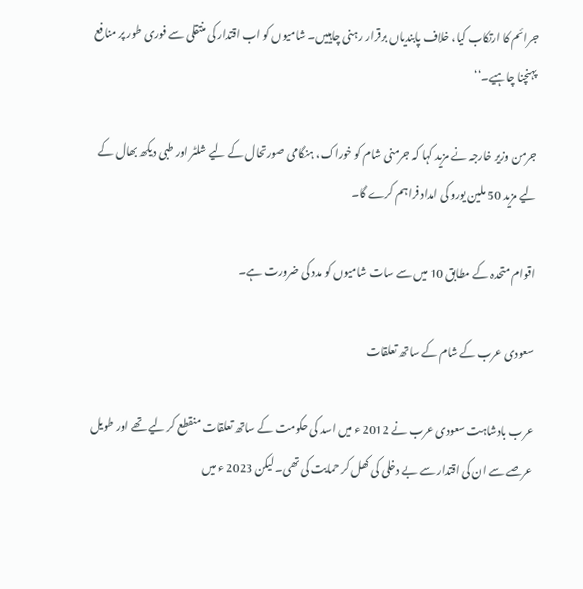جرائم کا ارتکاب کیا، خلاف پابندیاں برقرار رہنی چاہییں۔ شامیوں کو اب اقتدار کی منتقلی سے فوری طور پر منافع پہنچنا چاہیے۔‘‘

جرمن وزیر خارجہ نے مزید کہا کہ جرمنی شام کو خوراک، ہنگامی صورتحال کے لیے شلٹر اور طبی دیکھ بھال کے لیے مزید 50 ملین یورو کی امداد فراہم کرے گا۔

اقوام متحدہ کے مطابق 10 میں سے سات شامیوں کو مدد کی ضرورت ہے۔

سعودی عرب کے شام کے ساتھ تعلقات

عرب بادشاہت سعودی عرب نے 2012 ء میں اسد کی حکومت کے ساتھ تعلقات منقطع کر لیے تھے اور طویل عرصے سے ان کی اقتدار سے بے دخلی کی کھل کر حمایت کی تھی۔ لیکن 2023 ء میں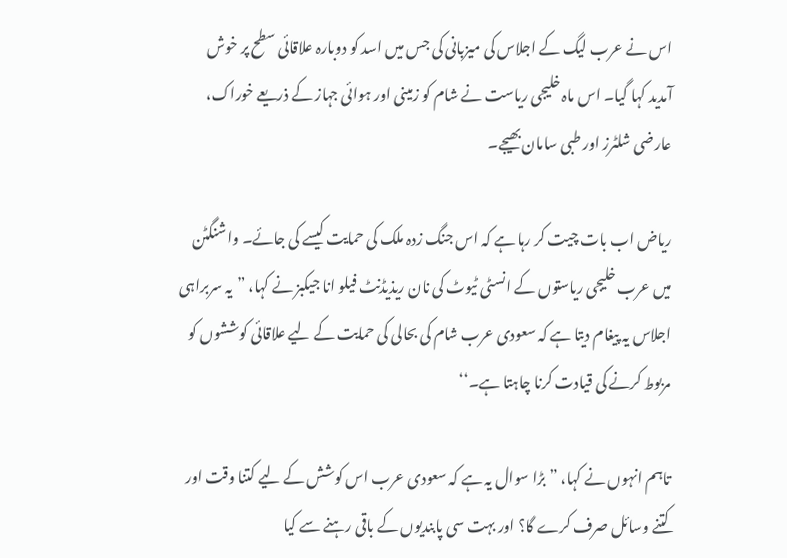اس نے عرب لیگ کے اجلاس کی میزبانی کی جس میں اسد کو دوبارہ علاقائی سطح پر خوش آمدید کہا گیا۔ اس ماہ خلیجی ریاست نے شام کو زمینی اور ہوائی جہاز کے ذریعے خوراک، عارضی شلٹرز اور طبی سامان بھیجے۔

ریاض اب بات چیت کر رہا ہے کہ اس جنگ زدہ ملک کی حمایت کیسے کی جائے۔ واشنگٹن میں عرب خلیجی ریاستوں کے انسٹی ٹیوٹ کی نان ریذیڈنٹ فیلو انا جیکبز نے کہا، ”یہ سربراہی اجلاس یہ پیغام دیتا ہے کہ سعودی عرب شام کی بحالی کی حمایت کے لیے علاقائی کوششوں کو مربوط کرنے کی قیادت کرنا چاہتا ہے۔‘‘

تاہم انہوں نے کہا، ”بڑا سوال یہ ہے کہ سعودی عرب اس کوشش کے لیے کتنا وقت اور کتنے وسائل صرف کرے گا؟ اور بہت سی پابندیوں کے باقی رہنے سے کیا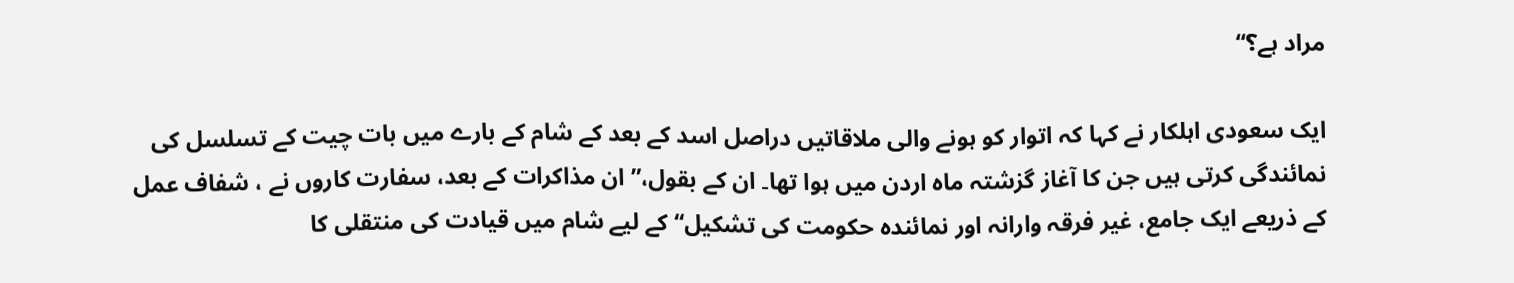مراد ہے؟‘‘

ایک سعودی اہلکار نے کہا کہ اتوار کو ہونے والی ملاقاتیں دراصل اسد کے بعد کے شام کے بارے میں بات چیت کے تسلسل کی نمائندگی کرتی ہیں جن کا آغاز گزشتہ ماہ اردن میں ہوا تھا۔ ان کے بقول،” ان مذاکرات کے بعد، سفارت کاروں نے ، شفاف عمل کے ذریعے ایک جامع، غیر فرقہ وارانہ اور نمائندہ حکومت کی تشکیل‘‘ کے لیے شام میں قیادت کی منتقلی کا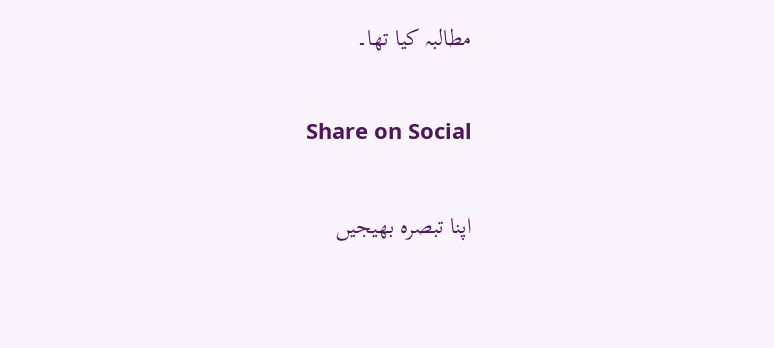مطالبہ کیا تھا۔

Share on Social

اپنا تبصرہ بھیجیں